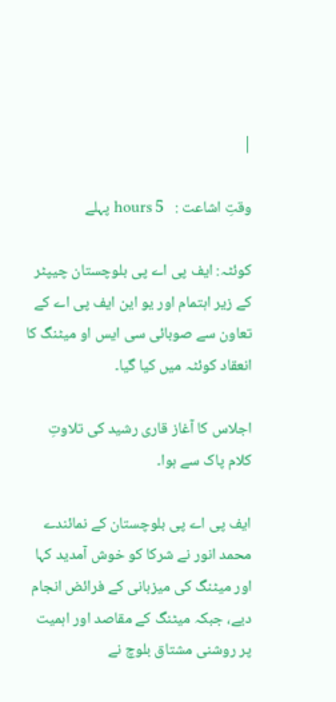|

وقتِ اشاعت :   5 hours پہلے

کوئٹہ: ایف پی اے پی بلوچستان چیپٹر کے زیر اہتمام اور یو این ایف پی اے کے تعاون سے صوبائی سی ایس او میٹنگ کا انعقاد کوئٹہ میں کیا گیا۔

اجلاس کا آغاز قاری رشید کی تلاوتِ کلام پاک سے ہوا۔

ایف پی اے پی بلوچستان کے نمائندے محمد انور نے شرکا کو خوش آمدید کہا اور میٹنگ کی میزبانی کے فرائض انجام دیے، جبکہ میٹنگ کے مقاصد اور اہمیت پر روشنی مشتاق بلوچ نے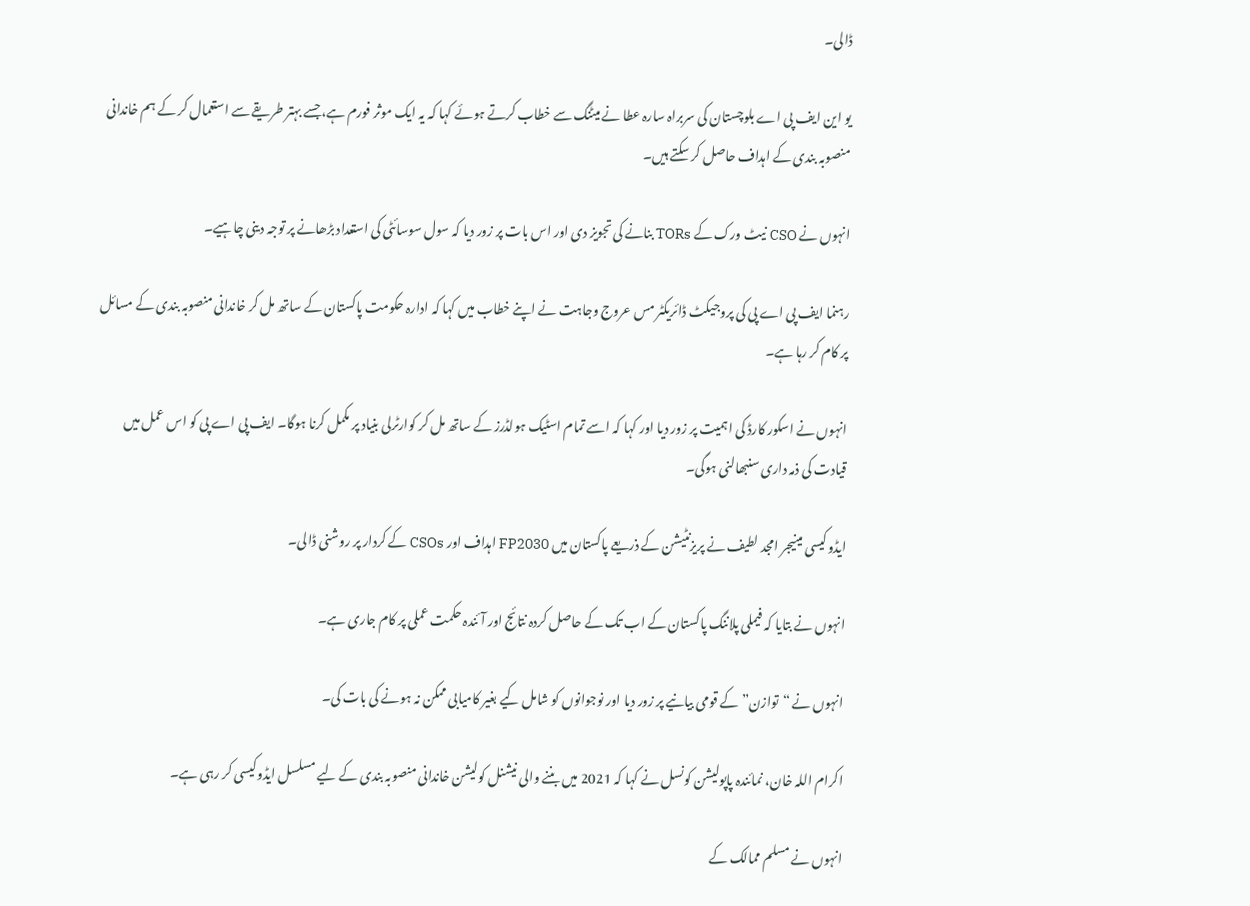ڈالی۔

یو این ایف پی اے بلوچستان کی سربراہ سارہ عطا نے میٹنگ سے خطاب کرتے ہوئے کہا کہ یہ ایک موثر فورم ہے، جسے بہتر طریقے سے استعمال کر کے ہم خاندانی منصوبہ بندی کے اہداف حاصل کر سکتے ہیں۔

انہوں نے CSO نیٹ ورک کے TORs بنانے کی تجویز دی اور اس بات پر زور دیا کہ سول سوسائٹی کی استعداد بڑھانے پر توجہ دینی چاہیے۔

رہنما ایف پی اے پی کی پروجیکٹ ڈائریکٹر مس عروج وجاہت نے اپنے خطاب میں کہا کہ ادارہ حکومت پاکستان کے ساتھ مل کر خاندانی منصوبہ بندی کے مسائل پر کام کر رہا ہے۔

انہوں نے اسکور کارڈ کی اہمیت پر زور دیا اور کہا کہ اسے تمام اسٹیک ہولڈرز کے ساتھ مل کر کوارٹرلی بنیاد پر مکمل کرنا ہوگا۔ ایف پی اے پی کو اس عمل میں قیادت کی ذمہ داری سنبھالنی ہوگی۔

ایڈوکیسی مینیجر امجد لطیف نے پریزنٹیشن کے ذریعے پاکستان میں FP2030 اہداف اور CSOs کے کردار پر روشنی ڈالی۔

انہوں نے بتایا کہ فیملی پلاننگ پاکستان کے اب تک کے حاصل کردہ نتائج اور آئندہ حکمت عملی پر کام جاری ہے۔

انہوں نے “توازن” کے قومی بیانیے پر زور دیا اور نوجوانوں کو شامل کیے بغیر کامیابی ممکن نہ ہونے کی بات کی۔

اکرام اللہ خان، نمائندہ پاپولیشن کونسل نے کہا کہ 2021 میں بننے والی نیشنل کولیشن خاندانی منصوبہ بندی کے لیے مسلسل ایڈوکیسی کر رہی ہے۔

انہوں نے مسلم ممالک کے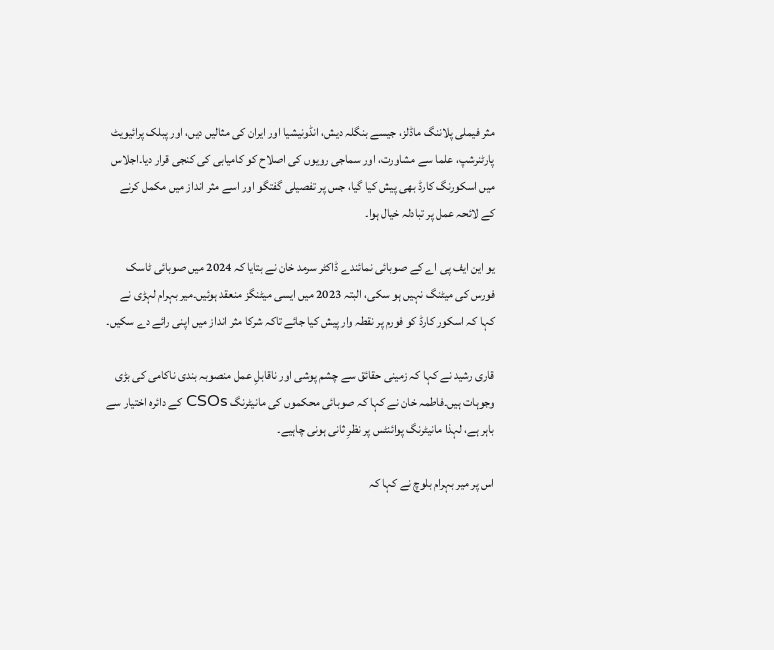مثر فیملی پلاننگ ماڈلز، جیسے بنگلہ دیش، انڈونیشیا اور ایران کی مثالیں دیں، اور پبلک پرائیویٹ پارٹنرشپ، علما سے مشاورت، اور سماجی رویوں کی اصلاح کو کامیابی کی کنجی قرار دیا۔اجلاس میں اسکورنگ کارڈ بھی پیش کیا گیا، جس پر تفصیلی گفتگو اور اسے مثر انداز میں مکمل کرنے کے لائحہ عمل پر تبادلہ خیال ہوا۔

یو این ایف پی اے کے صوبائی نمائندے ڈاکٹر سرمد خان نے بتایا کہ 2024 میں صوبائی ٹاسک فورس کی میٹنگ نہیں ہو سکی، البتہ 2023 میں ایسی میٹنگز منعقد ہوئیں۔میر بہرام لہڑی نے کہا کہ اسکور کارڈ کو فورم پر نقطہ وار پیش کیا جائے تاکہ شرکا مثر انداز میں اپنی رائے دے سکیں۔

قاری رشید نے کہا کہ زمینی حقائق سے چشم پوشی اور ناقابلِ عمل منصوبہ بندی ناکامی کی بڑی وجوہات ہیں۔فاطمہ خان نے کہا کہ صوبائی محکموں کی مانیٹرنگ CSOs کے دائرہ اختیار سے باہر ہے، لہذا مانیٹرنگ پوائنٹس پر نظرِ ثانی ہونی چاہیے۔

اس پر میر بہرام بلوچ نے کہا کہ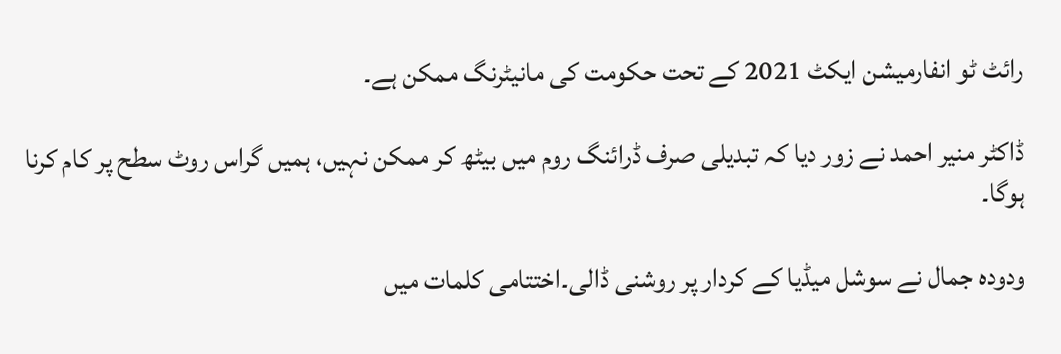رائٹ ٹو انفارمیشن ایکٹ 2021 کے تحت حکومت کی مانیٹرنگ ممکن ہے۔

ڈاکٹر منیر احمد نے زور دیا کہ تبدیلی صرف ڈرائنگ روم میں بیٹھ کر ممکن نہیں، ہمیں گراس روٹ سطح پر کام کرنا ہوگا۔

ودودہ جمال نے سوشل میڈیا کے کردار پر روشنی ڈالی۔اختتامی کلمات میں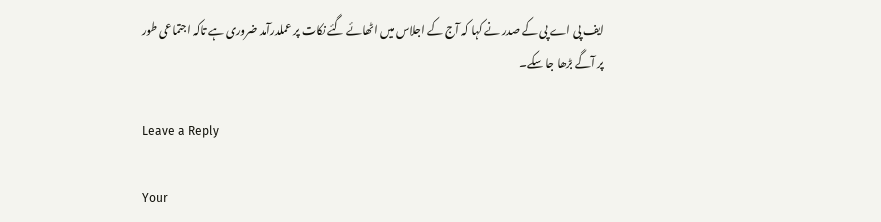ایف پی اے پی کے صدر نے کہا کہ آج کے اجلاس میں اٹھائے گئے نکات پر عملدرآمد ضروری ہے تاکہ اجتماعی طور پر آگے بڑھا جا سکے۔

Leave a Reply

Your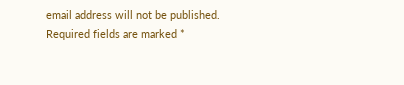email address will not be published. Required fields are marked *